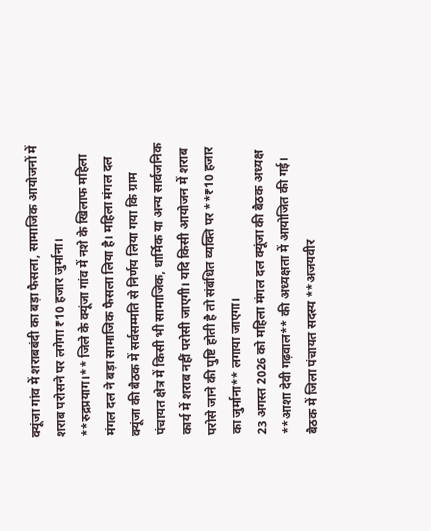क्यूंजा गांव में शराबबंदी का बड़ा फैसला, सामाजिक आयोजनों में शराब परोसने पर लगेगा ₹10 हजार जुर्माना।
**रुद्रप्रयाग।** जिले के क्यूंजा गांव में नशे के खिलाफ महिला मंगल दल ने बड़ा सामाजिक फैसला लिया है। महिला मंगल दल क्यूंजा की बैठक में सर्वसम्मति से निर्णय लिया गया कि ग्राम पंचायत क्षेत्र में किसी भी सामाजिक, धार्मिक या अन्य सार्वजनिक कार्य में शराब नहीं परोसी जाएगी। यदि किसी आयोजन में शराब परोसे जाने की पुष्टि होती है तो संबंधित व्यक्ति पर **₹10 हजार का जुर्माना** लगाया जाएगा।
23 अगस्त 2026 को महिला मंगल दल क्यूंजा की बैठक अध्यक्ष **आशा देवी गढ़वाल** की अध्यक्षता में आयोजित की गई। बैठक में जिला पंचायत सदस्य **अजयवीर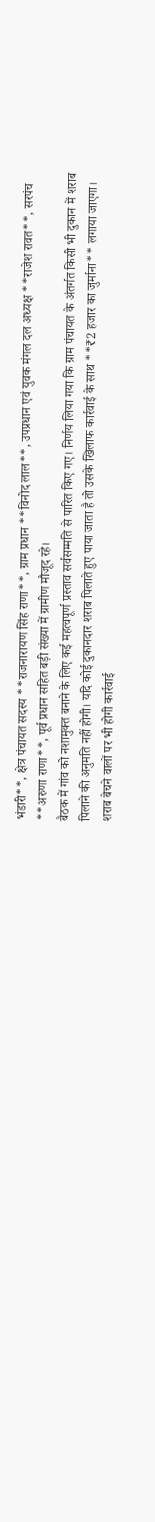भंडारी**, क्षेत्र पंचायत सदस्य **राजनारायण सिंह राणा**, ग्राम प्रधान **विनोद लाल**, उपप्रधान एवं युवक मंगल दल अध्यक्ष **राजेश रावत**, सरपंच **अरुणा राणा**, पूर्व प्रधान सहित बड़ी संख्या में ग्रामीण मौजूद रहे।
बैठक में गांव को नशामुक्त बनाने के लिए कई महत्वपूर्ण प्रस्ताव सर्वसम्मति से पारित किए गए। निर्णय लिया गया कि ग्राम पंचायत के अंतर्गत किसी भी दुकान में शराब पिलाने की अनुमति नहीं होगी। यदि कोई दुकानदार शराब पिलाते हुए पाया जाता है तो उसके खिलाफ कार्रवाई के साथ **₹2 हजार का जुर्माना** लगाया जाएगा।
शराब बेचने वालों पर भी होगी कार्रवाई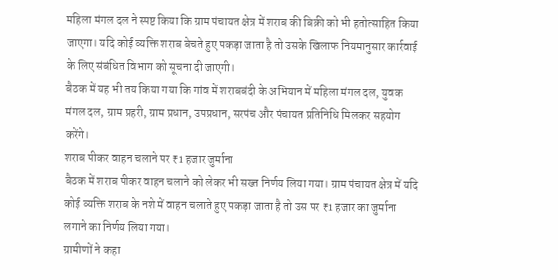महिला मंगल दल ने स्पष्ट किया कि ग्राम पंचायत क्षेत्र में शराब की बिक्री को भी हतोत्साहित किया जाएगा। यदि कोई व्यक्ति शराब बेचते हुए पकड़ा जाता है तो उसके खिलाफ नियमानुसार कार्रवाई के लिए संबंधित विभाग को सूचना दी जाएगी।
बैठक में यह भी तय किया गया कि गांव में शराबबंदी के अभियान में महिला मंगल दल, युवक मंगल दल, ग्राम प्रहरी, ग्राम प्रधान, उपप्रधान, सरपंच और पंचायत प्रतिनिधि मिलकर सहयोग करेंगे।
शराब पीकर वाहन चलाने पर ₹1 हजार जुर्माना
बैठक में शराब पीकर वाहन चलाने को लेकर भी सख्त निर्णय लिया गया। ग्राम पंचायत क्षेत्र में यदि कोई व्यक्ति शराब के नशे में वाहन चलाते हुए पकड़ा जाता है तो उस पर ₹1 हजार का जुर्माना लगाने का निर्णय लिया गया।
ग्रामीणों ने कहा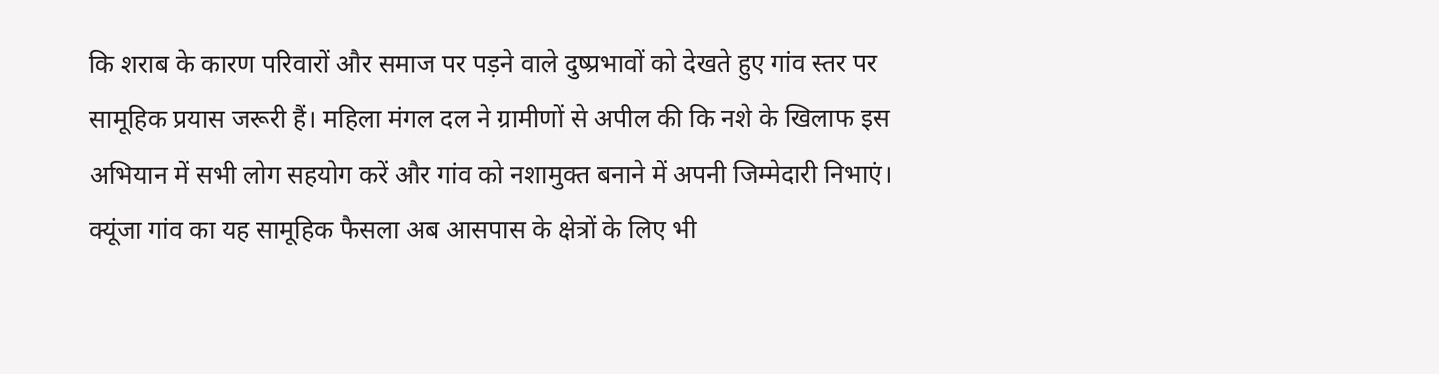कि शराब के कारण परिवारों और समाज पर पड़ने वाले दुष्प्रभावों को देखते हुए गांव स्तर पर सामूहिक प्रयास जरूरी हैं। महिला मंगल दल ने ग्रामीणों से अपील की कि नशे के खिलाफ इस अभियान में सभी लोग सहयोग करें और गांव को नशामुक्त बनाने में अपनी जिम्मेदारी निभाएं।
क्यूंजा गांव का यह सामूहिक फैसला अब आसपास के क्षेत्रों के लिए भी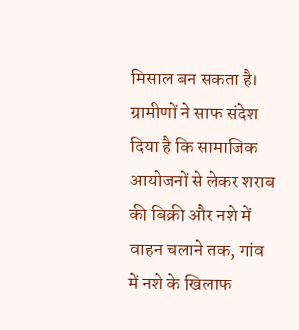मिसाल बन सकता है। ग्रामीणों ने साफ संदेश दिया है कि सामाजिक आयोजनों से लेकर शराब की बिक्री और नशे में वाहन चलाने तक, गांव में नशे के खिलाफ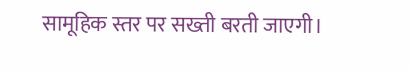सामूहिक स्तर पर सख्ती बरती जाएगी।